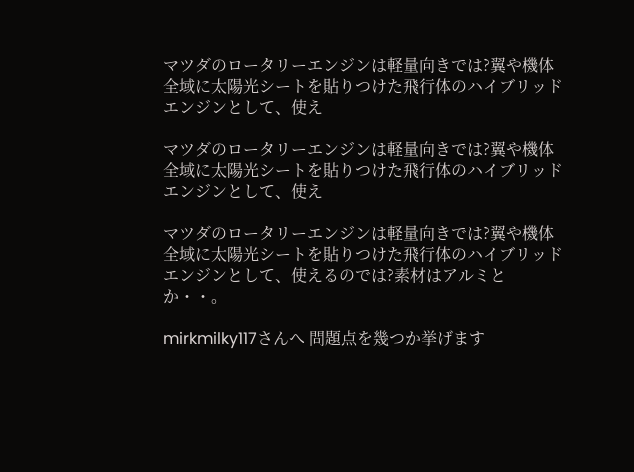マツダのロータリーエンジンは軽量向きでは?翼や機体全域に太陽光シートを貼りつけた飛行体のハイブリッドエンジンとして、使え

マツダのロータリーエンジンは軽量向きでは?翼や機体全域に太陽光シートを貼りつけた飛行体のハイブリッドエンジンとして、使え

マツダのロータリーエンジンは軽量向きでは?翼や機体全域に太陽光シートを貼りつけた飛行体のハイブリッドエンジンとして、使えるのでは?素材はアルミとか・・。

mirkmilky117さんへ 問題点を幾つか挙げます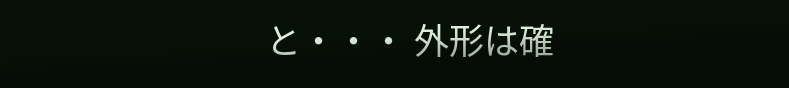と・・・ 外形は確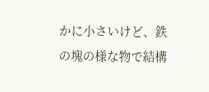かに小さいけど、鉄の塊の様な物で結構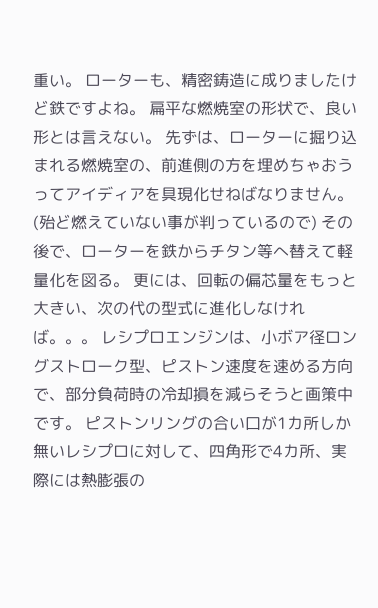重い。 ローターも、精密鋳造に成りましたけど鉄ですよね。 扁平な燃焼室の形状で、良い形とは言えない。 先ずは、ローターに掘り込まれる燃焼室の、前進側の方を埋めちゃおうってアイディアを具現化せねばなりません。(殆ど燃えていない事が判っているので) その後で、ローターを鉄からチタン等へ替えて軽量化を図る。 更には、回転の偏芯量をもっと大きい、次の代の型式に進化しなければ。。。 レシプロエンジンは、小ボア径ロングストローク型、ピストン速度を速める方向で、部分負荷時の冷却損を減らそうと画策中です。 ピストンリングの合い口が1カ所しか無いレシプロに対して、四角形で4カ所、実際には熱膨張の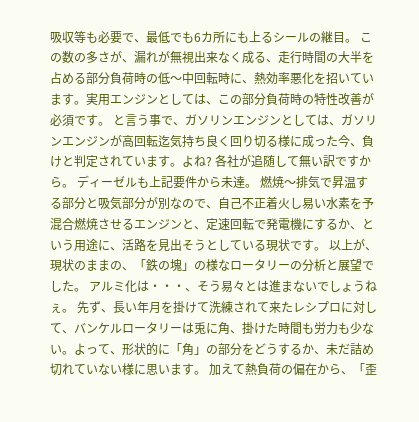吸収等も必要で、最低でも6カ所にも上るシールの継目。 この数の多さが、漏れが無視出来なく成る、走行時間の大半を占める部分負荷時の低〜中回転時に、熱効率悪化を招いています。実用エンジンとしては、この部分負荷時の特性改善が必須です。 と言う事で、ガソリンエンジンとしては、ガソリンエンジンが高回転迄気持ち良く回り切る様に成った今、負けと判定されています。よね? 各社が追随して無い訳ですから。 ディーゼルも上記要件から未達。 燃焼〜排気で昇温する部分と吸気部分が別なので、自己不正着火し易い水素を予混合燃焼させるエンジンと、定速回転で発電機にするか、という用途に、活路を見出そうとしている現状です。 以上が、現状のままの、「鉄の塊」の様なロータリーの分析と展望でした。 アルミ化は・・・、そう易々とは進まないでしょうねぇ。 先ず、長い年月を掛けて洗練されて来たレシプロに対して、バンケルロータリーは兎に角、掛けた時間も労力も少ない。よって、形状的に「角」の部分をどうするか、未だ詰め切れていない様に思います。 加えて熱負荷の偏在から、「歪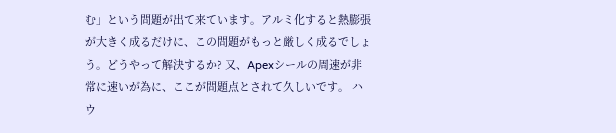む」という問題が出て来ています。アルミ化すると熱膨張が大きく成るだけに、この問題がもっと厳しく成るでしょう。どうやって解決するか? 又、Apexシールの周速が非常に速いが為に、ここが問題点とされて久しいです。 ハウ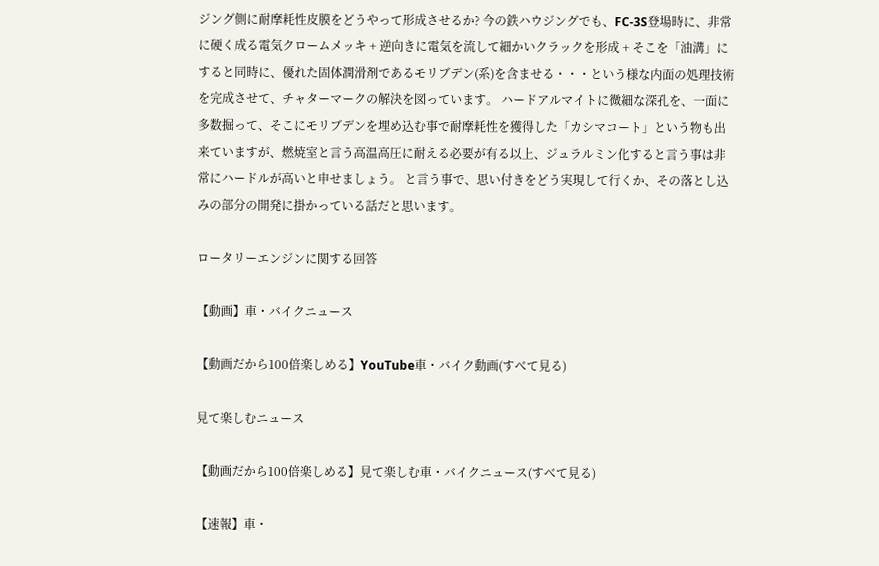ジング側に耐摩耗性皮膜をどうやって形成させるか? 今の鉄ハウジングでも、FC-3S登場時に、非常に硬く成る電気クロームメッキ + 逆向きに電気を流して細かいクラックを形成 + そこを「油溝」にすると同時に、優れた固体潤滑剤であるモリブデン(系)を含ませる・・・という様な内面の処理技術を完成させて、チャターマークの解決を図っています。 ハードアルマイトに微細な深孔を、一面に多数掘って、そこにモリブデンを埋め込む事で耐摩耗性を獲得した「カシマコート」という物も出来ていますが、燃焼室と言う高温高圧に耐える必要が有る以上、ジュラルミン化すると言う事は非常にハードルが高いと申せましょう。 と言う事で、思い付きをどう実現して行くか、その落とし込みの部分の開発に掛かっている話だと思います。

ロータリーエンジンに関する回答

【動画】車・バイクニュース

【動画だから100倍楽しめる】YouTube車・バイク動画(すべて見る)

見て楽しむニュース

【動画だから100倍楽しめる】見て楽しむ車・バイクニュース(すべて見る)

【速報】車・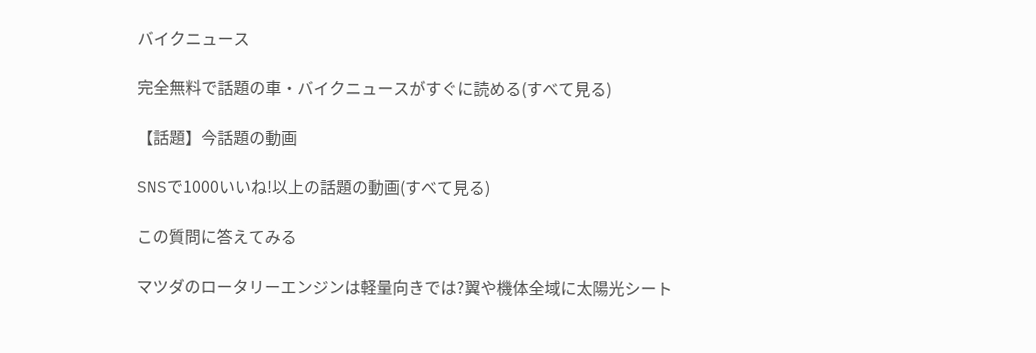バイクニュース

完全無料で話題の車・バイクニュースがすぐに読める(すべて見る)

【話題】今話題の動画

SNSで1000いいね!以上の話題の動画(すべて見る)

この質問に答えてみる

マツダのロータリーエンジンは軽量向きでは?翼や機体全域に太陽光シート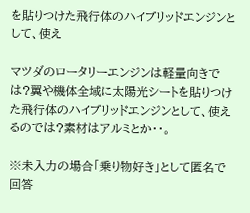を貼りつけた飛行体のハイブリッドエンジンとして、使え

マツダのロータリーエンジンは軽量向きでは?翼や機体全域に太陽光シートを貼りつけた飛行体のハイブリッドエンジンとして、使えるのでは?素材はアルミとか・・。

※未入力の場合「乗り物好き」として匿名で回答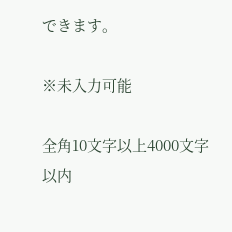できます。

※未入力可能

全角10文字以上4000文字以内